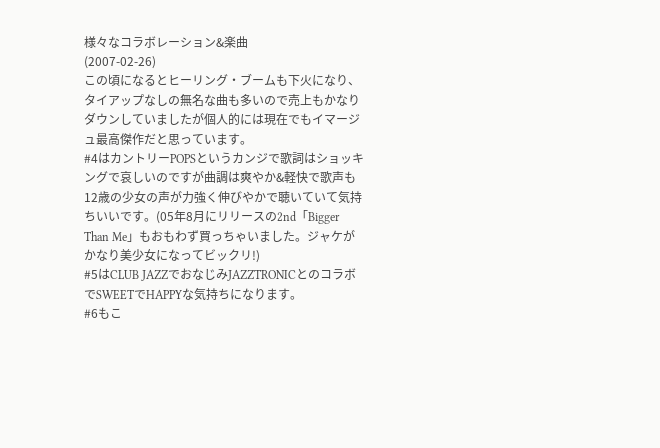様々なコラボレーション&楽曲
(2007-02-26)
この頃になるとヒーリング・ブームも下火になり、タイアップなしの無名な曲も多いので売上もかなりダウンしていましたが個人的には現在でもイマージュ最高傑作だと思っています。
#4はカントリーPOPSというカンジで歌詞はショッキングで哀しいのですが曲調は爽やか&軽快で歌声も12歳の少女の声が力強く伸びやかで聴いていて気持ちいいです。(05年8月にリリースの2nd「Bigger Than Me」もおもわず買っちゃいました。ジャケがかなり美少女になってビックリ!)
#5はCLUB JAZZでおなじみJAZZTRONICとのコラボでSWEETでHAPPYな気持ちになります。
#6もこ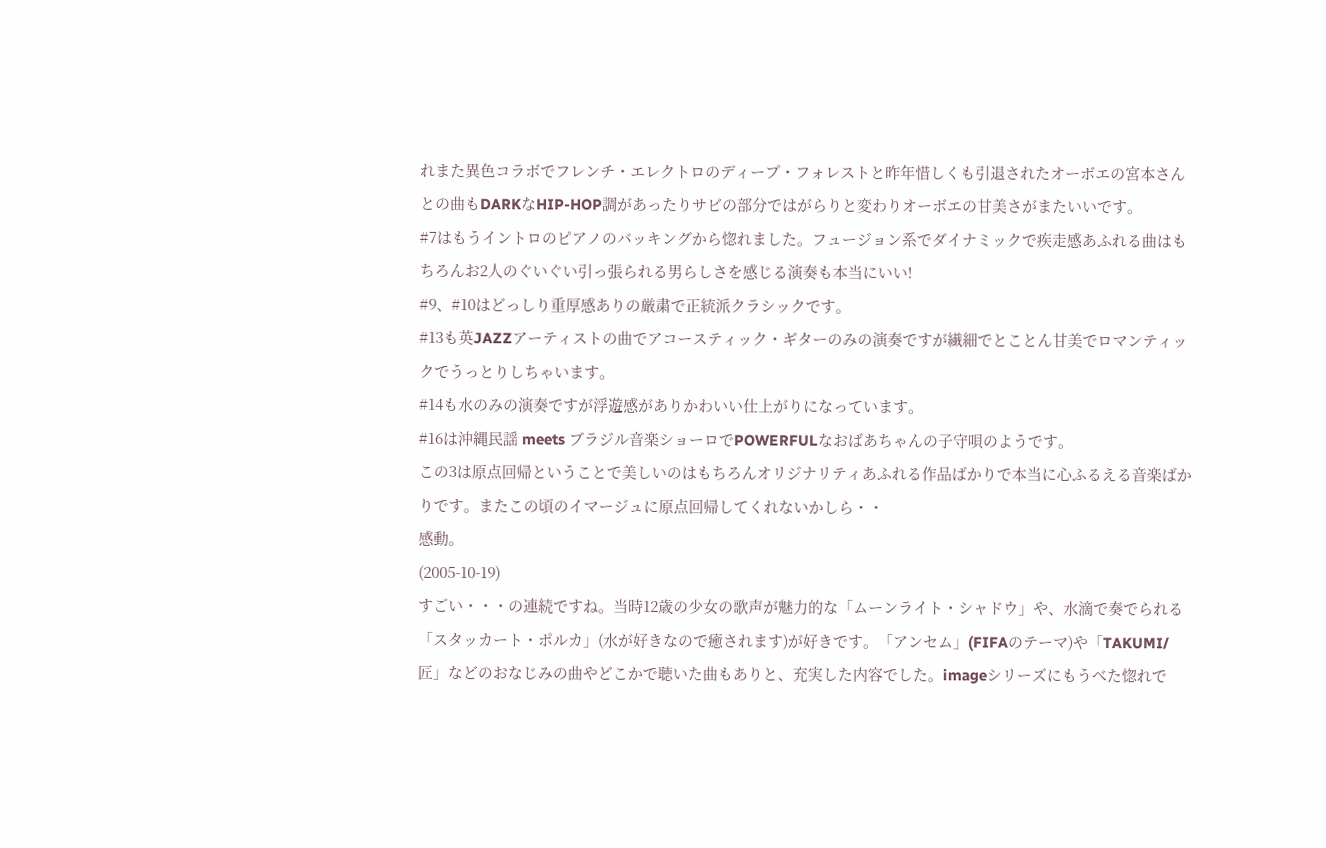れまた異色コラボでフレンチ・エレクトロのディープ・フォレストと昨年惜しくも引退されたオーボエの宮本さんとの曲もDARKなHIP-HOP調があったりサビの部分ではがらりと変わりオーボエの甘美さがまたいいです。
#7はもうイントロのピアノのバッキングから惚れました。フュージョン系でダイナミックで疾走感あふれる曲はもちろんお2人のぐいぐい引っ張られる男らしさを感じる演奏も本当にいい!
#9、#10はどっしり重厚感ありの厳粛で正統派クラシックです。
#13も英JAZZアーティストの曲でアコースティック・ギターのみの演奏ですが繊細でとことん甘美でロマンティックでうっとりしちゃいます。
#14も水のみの演奏ですが浮遊感がありかわいい仕上がりになっています。
#16は沖縄民謡 meets ブラジル音楽ショーロでPOWERFULなおばあちゃんの子守唄のようです。
この3は原点回帰ということで美しいのはもちろんオリジナリティあふれる作品ばかりで本当に心ふるえる音楽ばかりです。またこの頃のイマージュに原点回帰してくれないかしら・・
感動。
(2005-10-19)
すごい・・・の連続ですね。当時12歳の少女の歌声が魅力的な「ムーンライト・シャドウ」や、水滴で奏でられる「スタッカート・ポルカ」(水が好きなので癒されます)が好きです。「アンセム」(FIFAのテーマ)や「TAKUMI/匠」などのおなじみの曲やどこかで聴いた曲もありと、充実した内容でした。imageシリーズにもうべた惚れで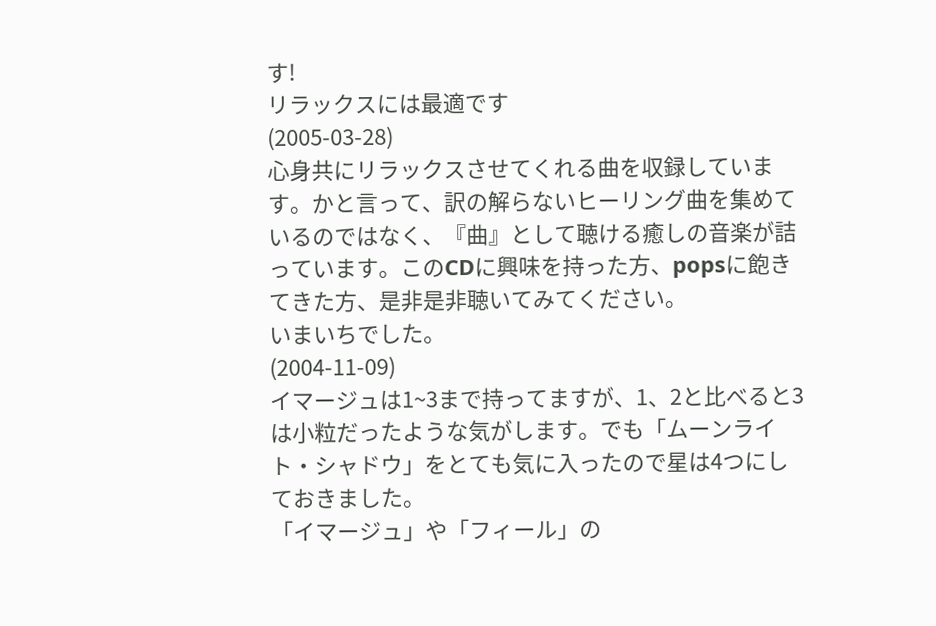す!
リラックスには最適です
(2005-03-28)
心身共にリラックスさせてくれる曲を収録しています。かと言って、訳の解らないヒーリング曲を集めているのではなく、『曲』として聴ける癒しの音楽が詰っています。このCDに興味を持った方、popsに飽きてきた方、是非是非聴いてみてください。
いまいちでした。
(2004-11-09)
イマージュは1~3まで持ってますが、1、2と比べると3は小粒だったような気がします。でも「ムーンライト・シャドウ」をとても気に入ったので星は4つにしておきました。
「イマージュ」や「フィール」の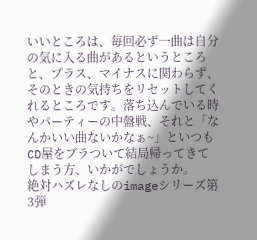いいところは、毎回必ず一曲は自分の気に入る曲があるというところと、プラス、マイナスに関わらず、そのときの気持ちをリセットしてくれるところです。落ち込んでいる時やパーティーの中盤戦、それと「なんかいい曲ないかなぁ~」といつもCD屋をブラついて結局帰ってきてしまう方、いかがでしょうか。
絶対ハズレなしのimageシリーズ第3弾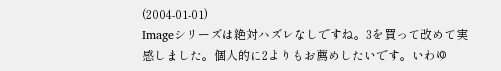(2004-01-01)
Imageシリーズは絶対ハズレなしですね。3を買って改めて実感しました。個人的に2よりもお薦めしたいです。いわゆ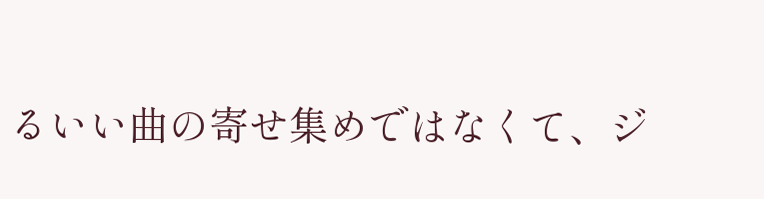るいい曲の寄せ集めではなくて、ジ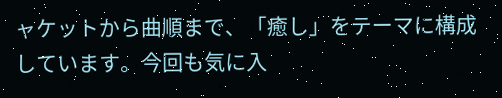ャケットから曲順まで、「癒し」をテーマに構成しています。今回も気に入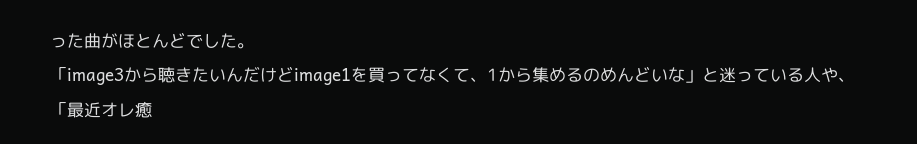った曲がほとんどでした。
「image3から聴きたいんだけどimage1を買ってなくて、1から集めるのめんどいな」と迷っている人や、「最近オレ癒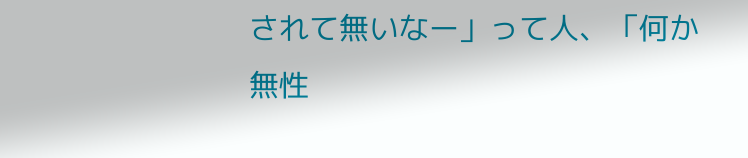されて無いなー」って人、「何か無性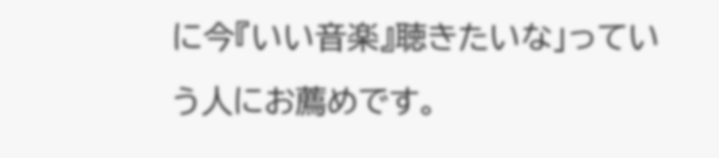に今『いい音楽』聴きたいな」っていう人にお薦めです。